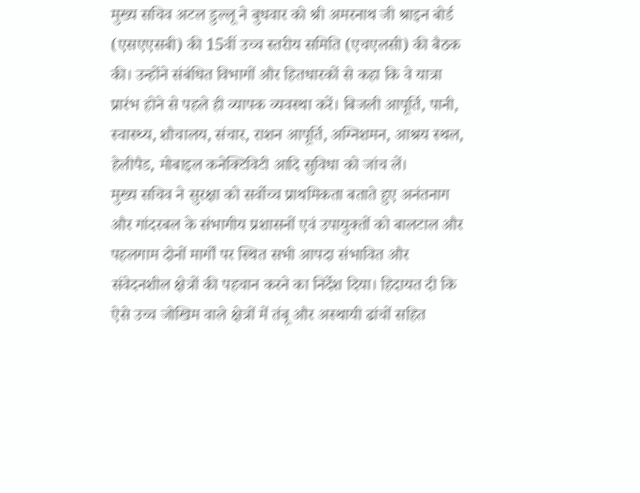मुख्य सचिव अटल डुल्लू ने बुधवार को श्री अमरनाथ जी श्राइन बोर्ड (एसएएसबी) की 15वीं उच्च स्तरीय समिति (एचएलसी) की बैठक की। उन्होंने संबंधित विभागों और हितधारकों से कहा कि वे यात्रा प्रारंभ होने से पहले ही व्यापक व्यवस्था करें। बिजली आपूर्ति, पानी, स्वास्थ्य, शौचालय, संचार, राशन आपूर्ति, अग्निशमन, आश्रय स्थल, हेलीपैड, मोबाइल कनेक्टिविटी आदि सुविधा को जांच लें।
मुख्य सचिव ने सुरक्षा को सर्वोच्च प्राथमिकता बताते हुए अनंतनाग और गांदरबल के संभागीय प्रशासनों एवं उपायुक्तों को बालटाल और पहलगाम दोनों मार्गों पर स्थित सभी आपदा संभावित और संवेदनशील क्षेत्रों की पहचान करने का निर्देश दिया। हिदायत दी कि ऐसे उच्च जोखिम वाले क्षेत्रों में तंबू और अस्थायी ढांचों सहित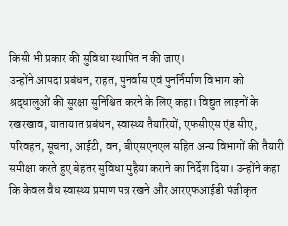किसी भी प्रकार की सुविधा स्थापित न की जाए।
उन्होंने आपदा प्रबंधन, राहत, पुनर्वास एवं पुनर्निर्माण विभाग को श्रद्धालुओं की सुरक्षा सुनिश्चित करने के लिए कहा। विद्युत लाइनों के रखरखाव, यातायात प्रबंधन, स्वास्थ्य तैयारियों, एफसीएस एंड सीए, परिवहन, सूचना, आईटी, वन, बीएसएनएल सहित अन्य विभागों की तैयारी समीक्षा करते हुए बेहतर सुविधा मुहैया कराने का निर्देश दिया। उन्होंने कहा कि केवल वैध स्वास्थ्य प्रमाण पत्र रखने और आरएफआईडी पंजीकृत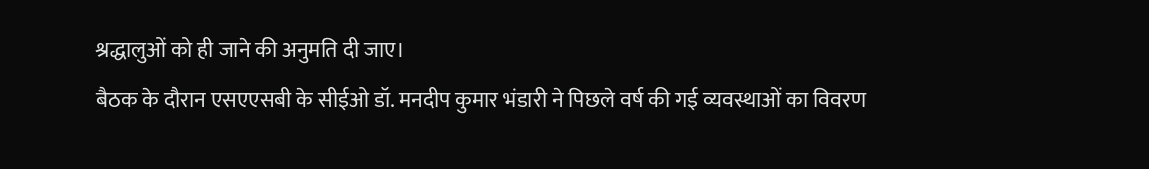श्रद्धालुओं को ही जाने की अनुमति दी जाए।
बैठक के दौरान एसएएसबी के सीईओ डॉ. मनदीप कुमार भंडारी ने पिछले वर्ष की गई व्यवस्थाओं का विवरण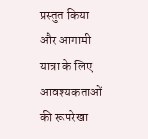प्रस्तुत किया और आगामी यात्रा के लिए आवश्यकताओं की रूपरेखा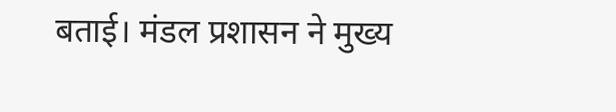बताई। मंडल प्रशासन ने मुख्य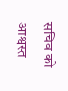सचिव को आश्वस्त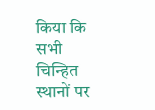किया कि सभी चिन्हित स्थानों पर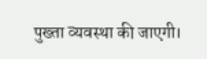पुख्ता व्यवस्था की जाएगी।